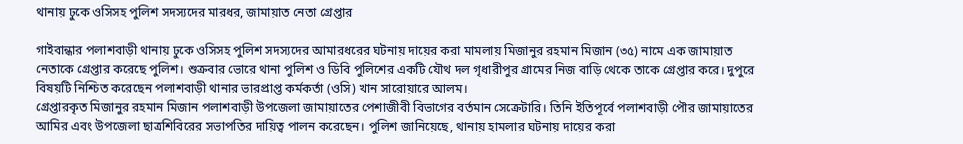থানায় ঢুকে ওসিসহ পুলিশ সদস্যদের মারধর, জামায়াত নেতা গ্রেপ্তার

গাইবান্ধার পলাশবাড়ী থানায় ঢুকে ওসিসহ পুলিশ সদস্যদের আমারধরের ঘটনায় দায়ের করা মামলায় মিজানুর রহমান মিজান (৩৫) নামে এক জামায়াত নেতাকে গ্রেপ্তার করেছে পুলিশ। শুক্রবার ভোরে থানা পুলিশ ও ডিবি পুলিশের একটি যৌথ দল গৃধারীপুর গ্রামের নিজ বাড়ি থেকে তাকে গ্রেপ্তার করে। দুপুরে বিষয়টি নিশ্চিত করেছেন পলাশবাড়ী থানার ভারপ্রাপ্ত কর্মকর্তা (ওসি) খান সারোয়ারে আলম।
গ্রেপ্তারকৃত মিজানুর রহমান মিজান পলাশবাড়ী উপজেলা জামায়াতের পেশাজীবী বিভাগের বর্তমান সেক্রেটারি। তিনি ইতিপূর্বে পলাশবাড়ী পৌর জামায়াতের আমির এবং উপজেলা ছাত্রশিবিরের সভাপতির দায়িত্ব পালন করেছেন। পুলিশ জানিয়েছে, থানায় হামলার ঘটনায় দায়ের করা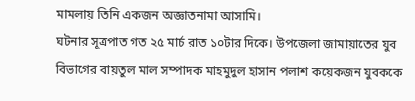মামলায় তিনি একজন অজ্ঞাতনামা আসামি।
ঘটনার সূত্রপাত গত ২৫ মার্চ রাত ১০টার দিকে। উপজেলা জামায়াতের যুব বিভাগের বায়তুল মাল সম্পাদক মাহমুদুল হাসান পলাশ কয়েকজন যুবককে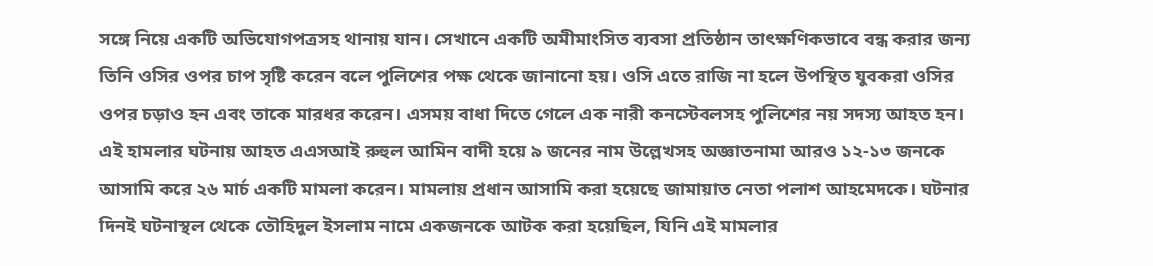সঙ্গে নিয়ে একটি অভিযোগপত্রসহ থানায় যান। সেখানে একটি অমীমাংসিত ব্যবসা প্রতিষ্ঠান তাৎক্ষণিকভাবে বন্ধ করার জন্য তিনি ওসির ওপর চাপ সৃষ্টি করেন বলে পুলিশের পক্ষ থেকে জানানো হয়। ওসি এতে রাজি না হলে উপস্থিত যুবকরা ওসির ওপর চড়াও হন এবং তাকে মারধর করেন। এসময় বাধা দিতে গেলে এক নারী কনস্টেবলসহ পুলিশের নয় সদস্য আহত হন।
এই হামলার ঘটনায় আহত এএসআই রুহুল আমিন বাদী হয়ে ৯ জনের নাম উল্লেখসহ অজ্ঞাতনামা আরও ১২-১৩ জনকে আসামি করে ২৬ মার্চ একটি মামলা করেন। মামলায় প্রধান আসামি করা হয়েছে জামায়াত নেতা পলাশ আহমেদকে। ঘটনার দিনই ঘটনাস্থল থেকে তৌহিদুল ইসলাম নামে একজনকে আটক করা হয়েছিল, যিনি এই মামলার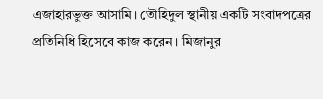এজাহারভুক্ত আসামি। তৌহিদুল স্থানীয় একটি সংবাদপত্রের প্রতিনিধি হিসেবে কাজ করেন। মিজানুর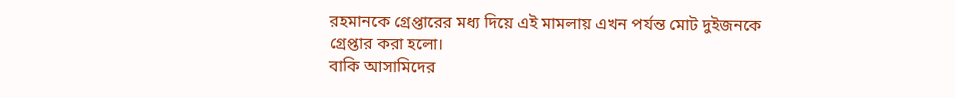রহমানকে গ্রেপ্তারের মধ্য দিয়ে এই মামলায় এখন পর্যন্ত মোট দুইজনকে গ্রেপ্তার করা হলো।
বাকি আসামিদের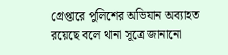গ্রেপ্তারে পুলিশের অভিযান অব্যাহত রয়েছে বলে থানা সূত্রে জানানো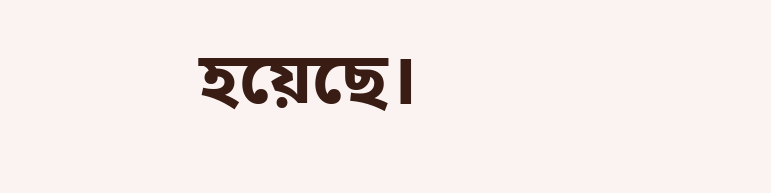হয়েছে।